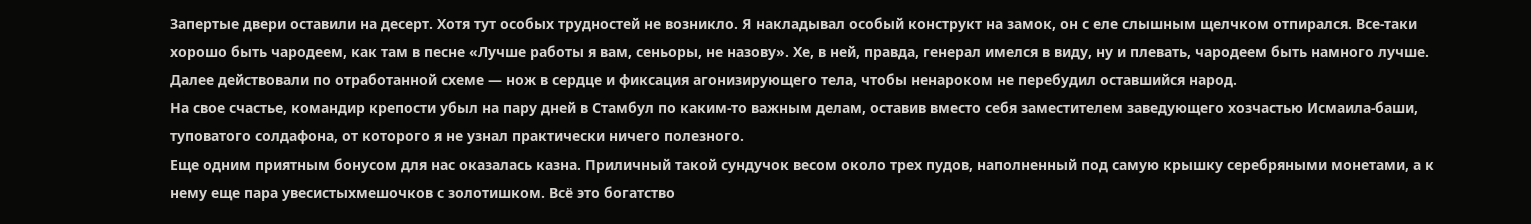Запертые двери оставили на десерт. Хотя тут особых трудностей не возникло. Я накладывал особый конструкт на замок, он с еле слышным щелчком отпирался. Все-таки хорошо быть чародеем, как там в песне «Лучше работы я вам, сеньоры, не назову». Хе, в ней, правда, генерал имелся в виду, ну и плевать, чародеем быть намного лучше. Далее действовали по отработанной схеме — нож в сердце и фиксация агонизирующего тела, чтобы ненароком не перебудил оставшийся народ.
На свое счастье, командир крепости убыл на пару дней в Стамбул по каким-то важным делам, оставив вместо себя заместителем заведующего хозчастью Исмаила-баши, туповатого солдафона, от которого я не узнал практически ничего полезного.
Еще одним приятным бонусом для нас оказалась казна. Приличный такой сундучок весом около трех пудов, наполненный под самую крышку серебряными монетами, а к нему еще пара увесистыхмешочков с золотишком. Всё это богатство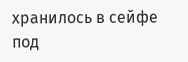хранилось в сейфе под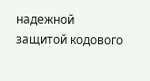надежной защитой кодового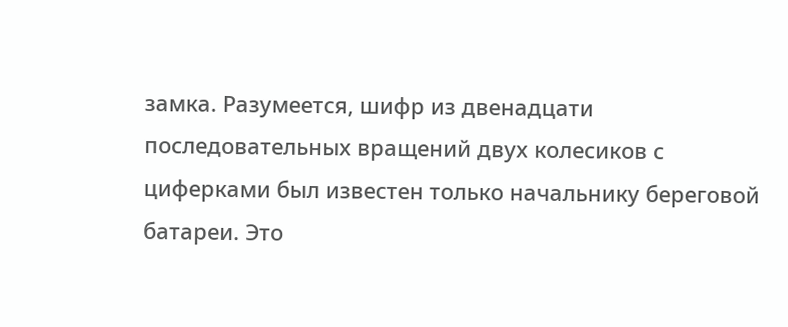замка. Разумеется, шифр из двенадцати последовательных вращений двух колесиков с циферками был известен только начальнику береговой батареи. Это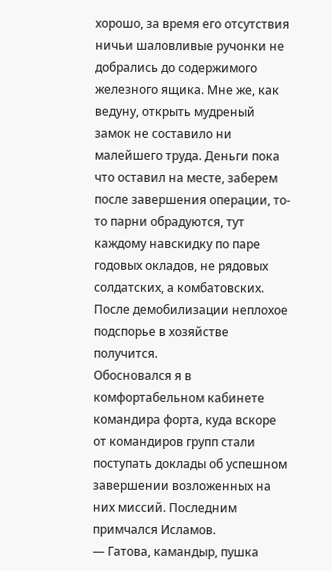хорошо, за время его отсутствия ничьи шаловливые ручонки не добрались до содержимого железного ящика. Мне же, как ведуну, открыть мудреный замок не составило ни малейшего труда. Деньги пока что оставил на месте, заберем после завершения операции, то-то парни обрадуются, тут каждому навскидку по паре годовых окладов, не рядовых солдатских, а комбатовских. После демобилизации неплохое подспорье в хозяйстве получится.
Обосновался я в комфортабельном кабинете командира форта, куда вскоре от командиров групп стали поступать доклады об успешном завершении возложенных на них миссий. Последним примчался Исламов.
— Гатова, камандыр, пушка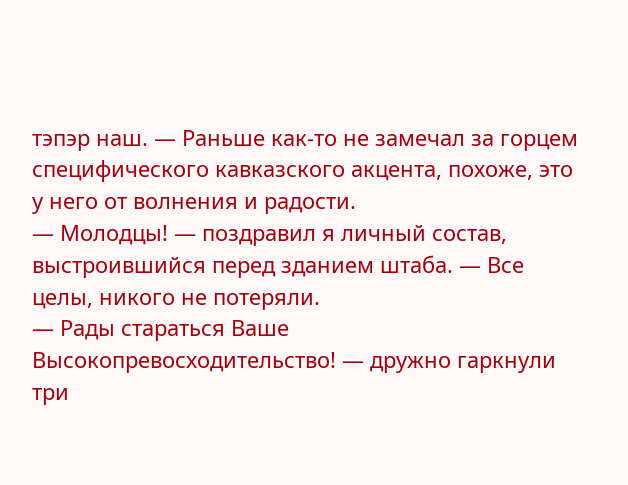тэпэр наш. — Раньше как-то не замечал за горцем специфического кавказского акцента, похоже, это у него от волнения и радости.
— Молодцы! — поздравил я личный состав, выстроившийся перед зданием штаба. — Все целы, никого не потеряли.
— Рады стараться Ваше Высокопревосходительство! — дружно гаркнули три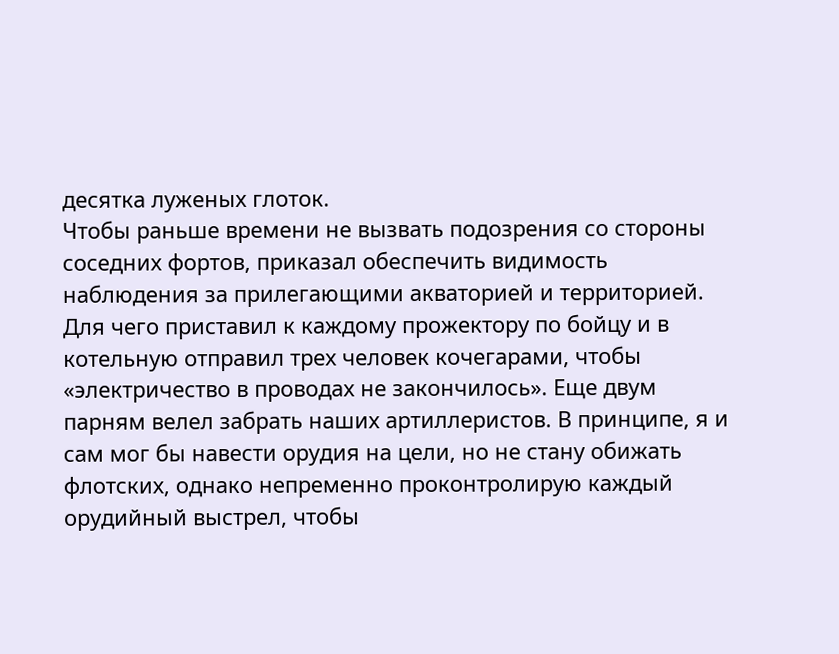десятка луженых глоток.
Чтобы раньше времени не вызвать подозрения со стороны соседних фортов, приказал обеспечить видимость наблюдения за прилегающими акваторией и территорией. Для чего приставил к каждому прожектору по бойцу и в котельную отправил трех человек кочегарами, чтобы «электричество в проводах не закончилось». Еще двум парням велел забрать наших артиллеристов. В принципе, я и сам мог бы навести орудия на цели, но не стану обижать флотских, однако непременно проконтролирую каждый орудийный выстрел, чтобы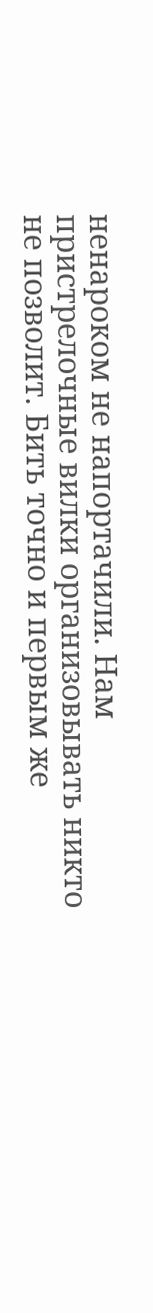ненароком не напортачили. Нам пристрелочные вилки организовывать никто не позволит. Бить точно и первым же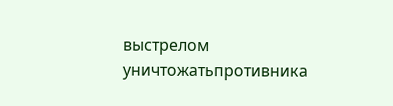выстрелом уничтожатьпротивника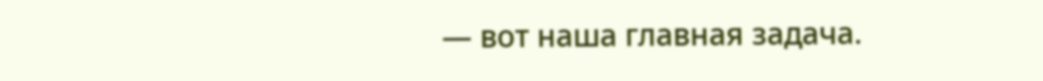— вот наша главная задача.